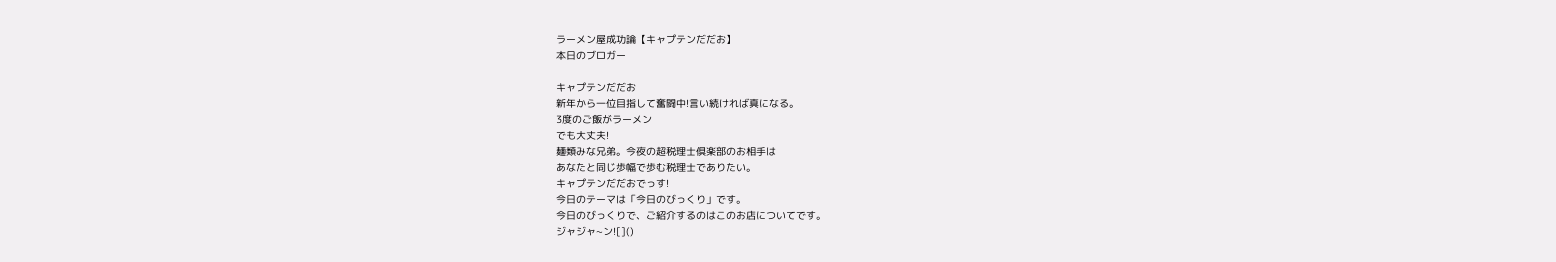ラーメン屋成功論【キャプテンだだお】
本日のブロガー

キャプテンだだお
新年から一位目指して奮闘中!言い続ければ真になる。
3度のご飯がラーメン
でも大丈夫!
麺類みな兄弟。今夜の超税理士倶楽部のお相手は
あなたと同じ歩幅で歩む税理士でありたい。
キャプテンだだおでっす!
今日のテーマは「今日のびっくり」です。
今日のびっくりで、ご紹介するのはこのお店についてです。
ジャジャ~ン![]()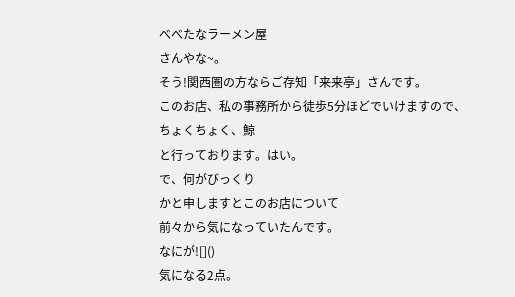べべたなラーメン屋
さんやな~。
そう!関西圏の方ならご存知「来来亭」さんです。
このお店、私の事務所から徒歩5分ほどでいけますので、
ちょくちょく、鯨
と行っております。はい。
で、何がびっくり
かと申しますとこのお店について
前々から気になっていたんです。
なにが![]()
気になる2点。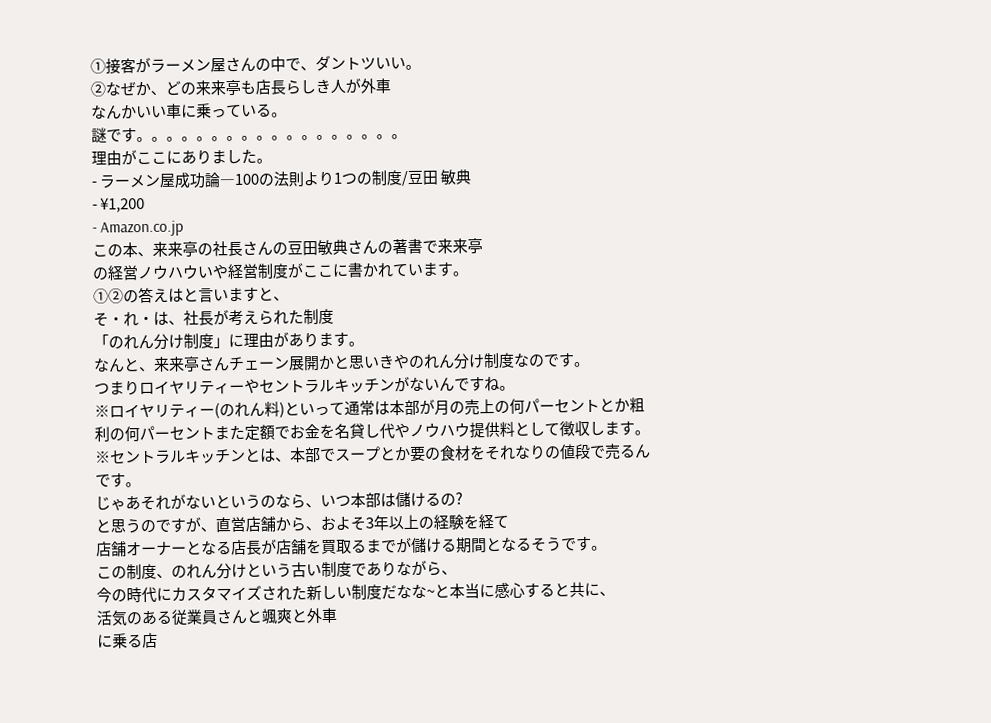①接客がラーメン屋さんの中で、ダントツいい。
②なぜか、どの来来亭も店長らしき人が外車
なんかいい車に乗っている。
謎です。。。。。。。。。。。。。。。。。。
理由がここにありました。
- ラーメン屋成功論―100の法則より1つの制度/豆田 敏典
- ¥1,200
- Amazon.co.jp
この本、来来亭の社長さんの豆田敏典さんの著書で来来亭
の経営ノウハウいや経営制度がここに書かれています。
①②の答えはと言いますと、
そ・れ・は、社長が考えられた制度
「のれん分け制度」に理由があります。
なんと、来来亭さんチェーン展開かと思いきやのれん分け制度なのです。
つまりロイヤリティーやセントラルキッチンがないんですね。
※ロイヤリティー(のれん料)といって通常は本部が月の売上の何パーセントとか粗利の何パーセントまた定額でお金を名貸し代やノウハウ提供料として徴収します。
※セントラルキッチンとは、本部でスープとか要の食材をそれなりの値段で売るんです。
じゃあそれがないというのなら、いつ本部は儲けるの?
と思うのですが、直営店舗から、およそ3年以上の経験を経て
店舗オーナーとなる店長が店舗を買取るまでが儲ける期間となるそうです。
この制度、のれん分けという古い制度でありながら、
今の時代にカスタマイズされた新しい制度だなな~と本当に感心すると共に、
活気のある従業員さんと颯爽と外車
に乗る店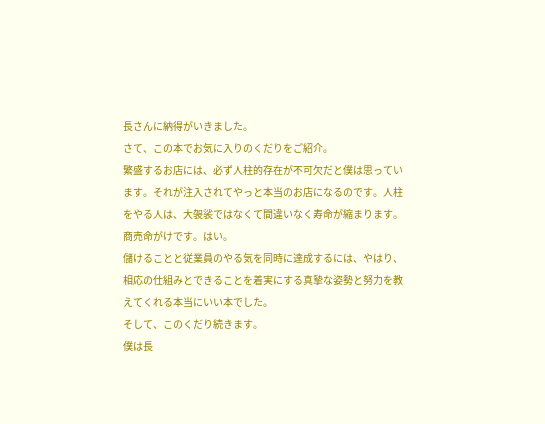長さんに納得がいきました。
さて、この本でお気に入りのくだりをご紹介。
繁盛するお店には、必ず人柱的存在が不可欠だと僕は思っています。それが注入されてやっと本当のお店になるのです。人柱をやる人は、大袈裟ではなくて間違いなく寿命が縮まります。
商売命がけです。はい。
儲けることと従業員のやる気を同時に達成するには、やはり、相応の仕組みとできることを着実にする真摯な姿勢と努力を教えてくれる本当にいい本でした。
そして、このくだり続きます。
僕は長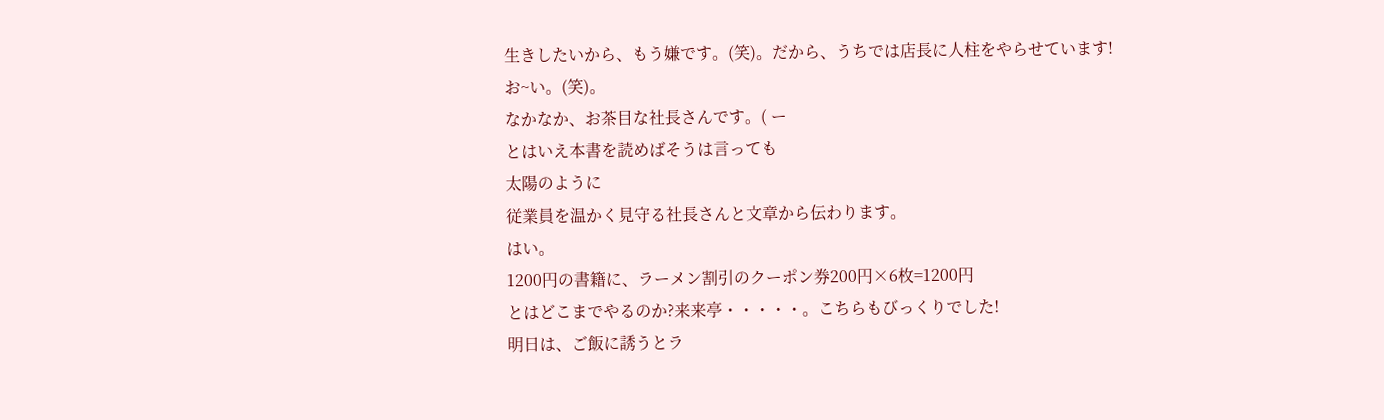生きしたいから、もう嫌です。(笑)。だから、うちでは店長に人柱をやらせています!
お~い。(笑)。
なかなか、お茶目な社長さんです。( ー
とはいえ本書を読めばそうは言っても
太陽のように
従業員を温かく見守る社長さんと文章から伝わります。
はい。
1200円の書籍に、ラーメン割引のクーポン券200円×6枚=1200円
とはどこまでやるのか?来来亭・・・・・。こちらもびっくりでした!
明日は、ご飯に誘うとラ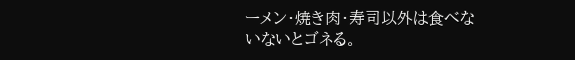ーメン・焼き肉・寿司以外は食べないないとゴネる。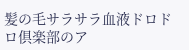髪の毛サラサラ血液ドロドロ倶楽部のア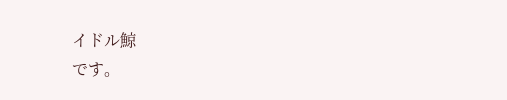イドル鯨
です。